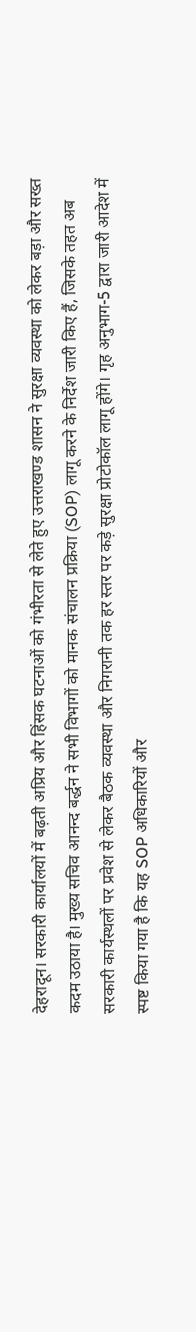देहरादून। सरकारी कार्यालयों में बढ़ती अप्रिय और हिंसक घटनाओं को गंभीरता से लेते हुए उत्तराखण्ड शासन ने सुरक्षा व्यवस्था को लेकर बड़ा और सख्त कदम उठाया है। मुख्य सचिव आनन्द बर्द्धन ने सभी विभागों को मानक संचालन प्रक्रिया (SOP) लागू करने के निर्देश जारी किए हैं, जिसके तहत अब सरकारी कार्यस्थलों पर प्रवेश से लेकर बैठक व्यवस्था और निगरानी तक हर स्तर पर कड़े सुरक्षा प्रोटोकॉल लागू होंगे। गृह अनुभाग-5 द्वारा जारी आदेश में स्पष्ट किया गया है कि यह SOP अधिकारियों और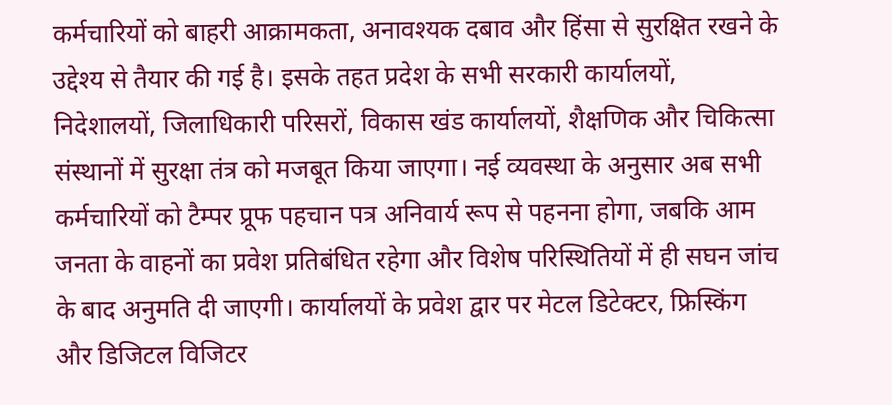कर्मचारियों को बाहरी आक्रामकता, अनावश्यक दबाव और हिंसा से सुरक्षित रखने के उद्देश्य से तैयार की गई है। इसके तहत प्रदेश के सभी सरकारी कार्यालयों, निदेशालयों, जिलाधिकारी परिसरों, विकास खंड कार्यालयों, शैक्षणिक और चिकित्सा संस्थानों में सुरक्षा तंत्र को मजबूत किया जाएगा। नई व्यवस्था के अनुसार अब सभी कर्मचारियों को टैम्पर प्रूफ पहचान पत्र अनिवार्य रूप से पहनना होगा, जबकि आम जनता के वाहनों का प्रवेश प्रतिबंधित रहेगा और विशेष परिस्थितियों में ही सघन जांच के बाद अनुमति दी जाएगी। कार्यालयों के प्रवेश द्वार पर मेटल डिटेक्टर, फ्रिस्किंग और डिजिटल विजिटर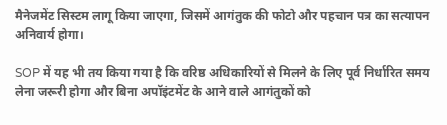मैनेजमेंट सिस्टम लागू किया जाएगा, जिसमें आगंतुक की फोटो और पहचान पत्र का सत्यापन अनिवार्य होगा।

SOP में यह भी तय किया गया है कि वरिष्ठ अधिकारियों से मिलने के लिए पूर्व निर्धारित समय लेना जरूरी होगा और बिना अपॉइंटमेंट के आने वाले आगंतुकों को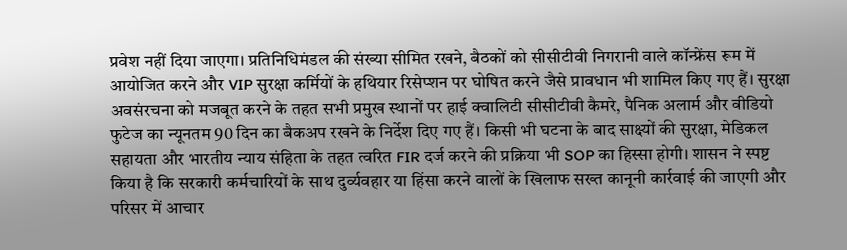प्रवेश नहीं दिया जाएगा। प्रतिनिधिमंडल की संख्या सीमित रखने, बैठकों को सीसीटीवी निगरानी वाले कॉन्फ्रेंस रूम में आयोजित करने और VIP सुरक्षा कर्मियों के हथियार रिसेप्शन पर घोषित करने जैसे प्रावधान भी शामिल किए गए हैं। सुरक्षा अवसंरचना को मजबूत करने के तहत सभी प्रमुख स्थानों पर हाई क्वालिटी सीसीटीवी कैमरे, पैनिक अलार्म और वीडियो फुटेज का न्यूनतम 90 दिन का बैकअप रखने के निर्देश दिए गए हैं। किसी भी घटना के बाद साक्ष्यों की सुरक्षा, मेडिकल सहायता और भारतीय न्याय संहिता के तहत त्वरित FIR दर्ज करने की प्रक्रिया भी SOP का हिस्सा होगी। शासन ने स्पष्ट किया है कि सरकारी कर्मचारियों के साथ दुर्व्यवहार या हिंसा करने वालों के खिलाफ सख्त कानूनी कार्रवाई की जाएगी और परिसर में आचार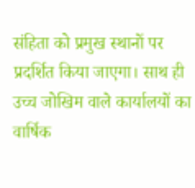संहिता को प्रमुख स्थानों पर प्रदर्शित किया जाएगा। साथ ही उच्च जोखिम वाले कार्यालयों का वार्षिक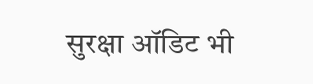सुरक्षा ऑडिट भी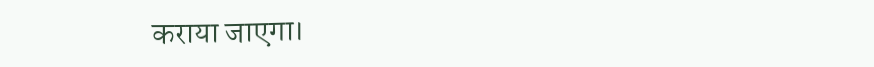कराया जाएगा।